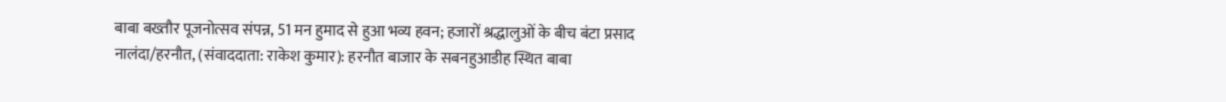बाबा बख्तौर पूजनोत्सव संपन्न, 51 मन हुमाद से हुआ भव्य हवन; हजारों श्रद्धालुओं के बीच बंटा प्रसाद
नालंदा/हरनौत, (संवाददाता: राकेश कुमार): हरनौत बाजार के सबनहुआडीह स्थित बाबा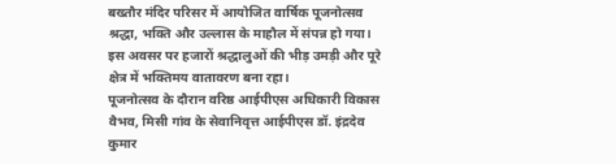बख्तौर मंदिर परिसर में आयोजित वार्षिक पूजनोत्सव श्रद्धा, भक्ति और उल्लास के माहौल में संपन्न हो गया। इस अवसर पर हजारों श्रद्धालुओं की भीड़ उमड़ी और पूरे क्षेत्र में भक्तिमय वातावरण बना रहा।
पूजनोत्सव के दौरान वरिष्ठ आईपीएस अधिकारी विकास वैभव, मिसी गांव के सेवानिवृत्त आईपीएस डॉ. इंद्रदेव कुमार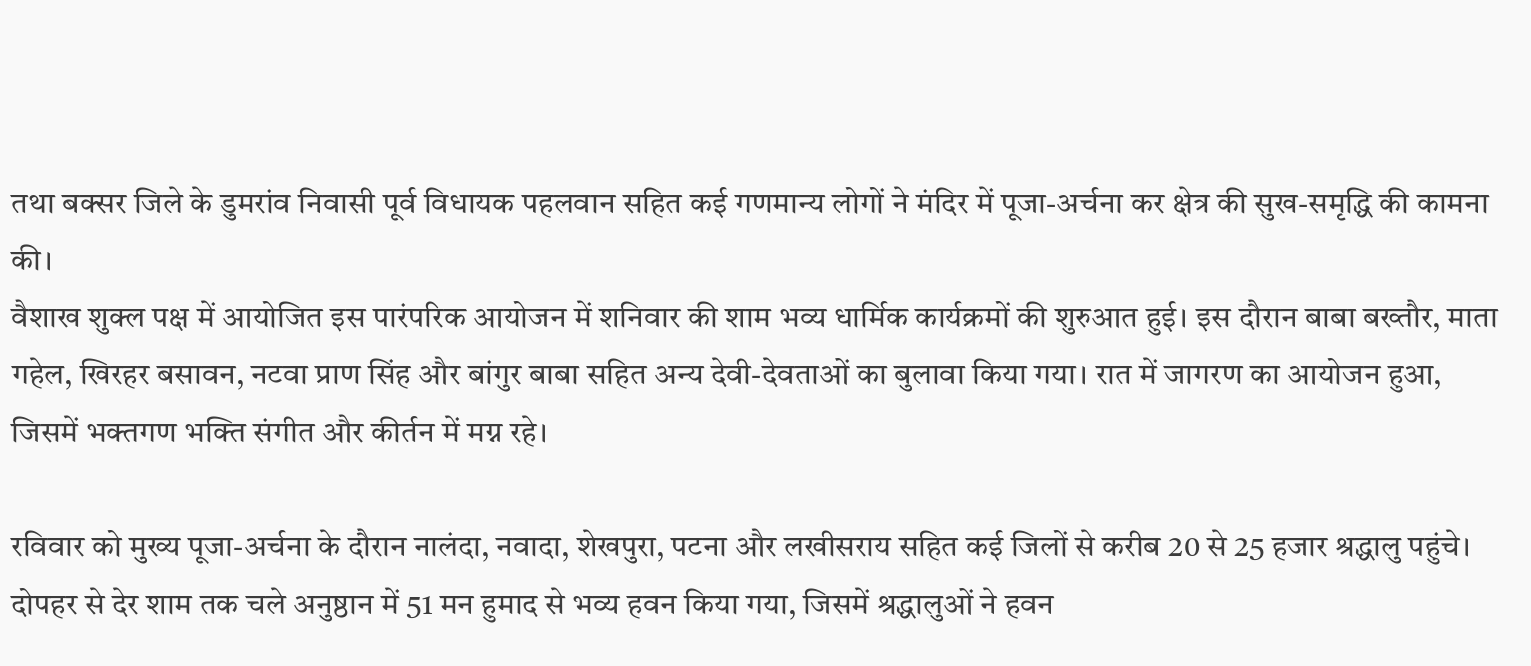तथा बक्सर जिले के डुमरांव निवासी पूर्व विधायक पहलवान सहित कई गणमान्य लोगों ने मंदिर में पूजा-अर्चना कर क्षेत्र की सुख-समृद्धि की कामना की।
वैशाख शुक्ल पक्ष में आयोजित इस पारंपरिक आयोजन में शनिवार की शाम भव्य धार्मिक कार्यक्रमों की शुरुआत हुई। इस दौरान बाबा बख्तौर, माता गहेल, खिरहर बसावन, नटवा प्राण सिंह और बांगुर बाबा सहित अन्य देवी-देवताओं का बुलावा किया गया। रात में जागरण का आयोजन हुआ, जिसमें भक्तगण भक्ति संगीत और कीर्तन में मग्न रहे।

रविवार को मुख्य पूजा-अर्चना के दौरान नालंदा, नवादा, शेखपुरा, पटना और लखीसराय सहित कई जिलों से करीब 20 से 25 हजार श्रद्धालु पहुंचे। दोपहर से देर शाम तक चले अनुष्ठान में 51 मन हुमाद से भव्य हवन किया गया, जिसमें श्रद्धालुओं ने हवन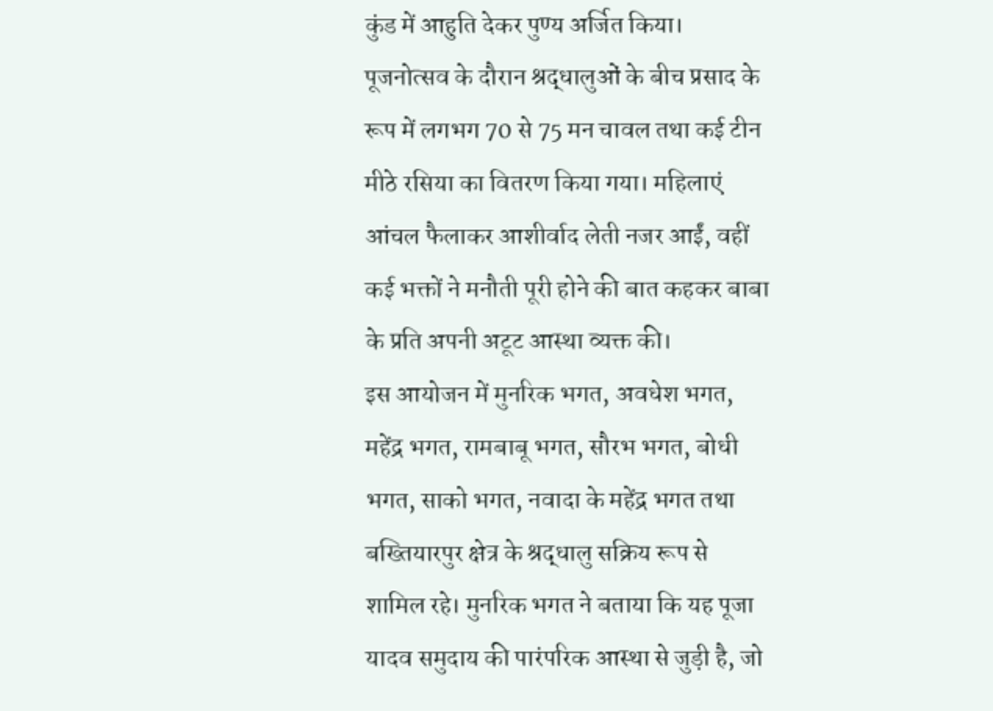कुंड में आहुति देकर पुण्य अर्जित किया।
पूजनोत्सव के दौरान श्रद्धालुओं के बीच प्रसाद के रूप में लगभग 70 से 75 मन चावल तथा कई टीन मीठे रसिया का वितरण किया गया। महिलाएं आंचल फैलाकर आशीर्वाद लेती नजर आईं, वहीं कई भक्तों ने मनौती पूरी होने की बात कहकर बाबा के प्रति अपनी अटूट आस्था व्यक्त की।
इस आयोजन में मुनरिक भगत, अवधेश भगत, महेंद्र भगत, रामबाबू भगत, सौरभ भगत, बोधी भगत, साको भगत, नवादा के महेंद्र भगत तथा बख्तियारपुर क्षेत्र के श्रद्धालु सक्रिय रूप से शामिल रहे। मुनरिक भगत ने बताया कि यह पूजा यादव समुदाय की पारंपरिक आस्था से जुड़ी है, जो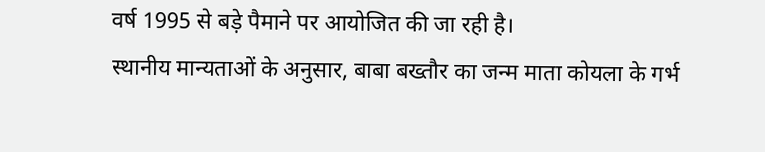वर्ष 1995 से बड़े पैमाने पर आयोजित की जा रही है।
स्थानीय मान्यताओं के अनुसार, बाबा बख्तौर का जन्म माता कोयला के गर्भ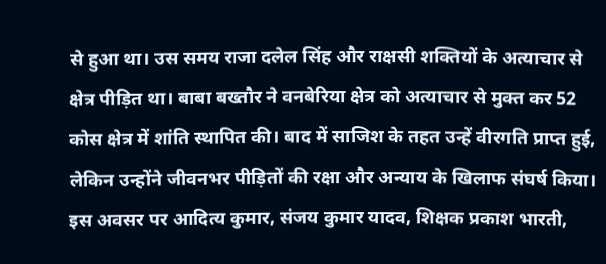से हुआ था। उस समय राजा दलेल सिंह और राक्षसी शक्तियों के अत्याचार से क्षेत्र पीड़ित था। बाबा बख्तौर ने वनबेरिया क्षेत्र को अत्याचार से मुक्त कर 52 कोस क्षेत्र में शांति स्थापित की। बाद में साजिश के तहत उन्हें वीरगति प्राप्त हुई, लेकिन उन्होंने जीवनभर पीड़ितों की रक्षा और अन्याय के खिलाफ संघर्ष किया।
इस अवसर पर आदित्य कुमार, संजय कुमार यादव, शिक्षक प्रकाश भारती,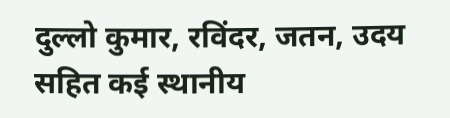दुल्लो कुमार, रविंदर, जतन, उदय सहित कई स्थानीय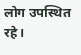लोग उपस्थित रहे।